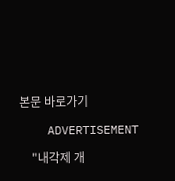본문 바로가기

    ADVERTISEMENT

    "내각제 개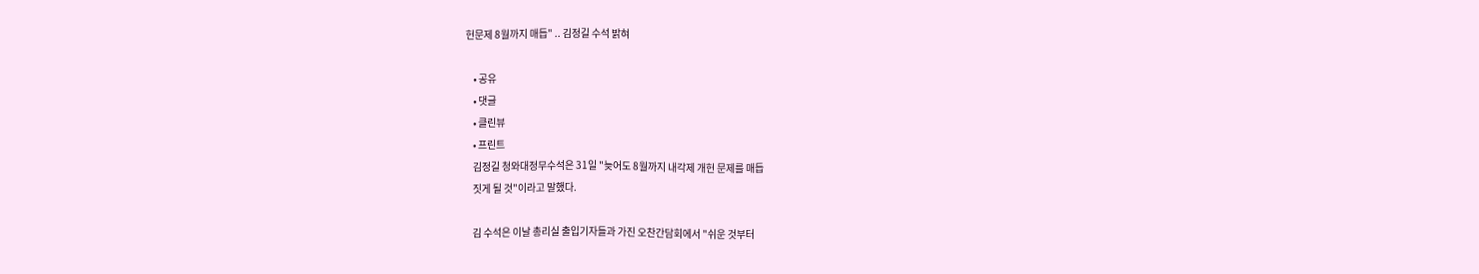헌문제 8월까지 매듭" .. 김정길 수석 밝혀

    • 공유
    • 댓글
    • 클린뷰
    • 프린트
    김정길 청와대정무수석은 31일 "늦어도 8월까지 내각제 개헌 문제를 매듭
    짓게 될 것"이라고 말했다.

    김 수석은 이날 총리실 출입기자들과 가진 오찬간담회에서 "쉬운 것부터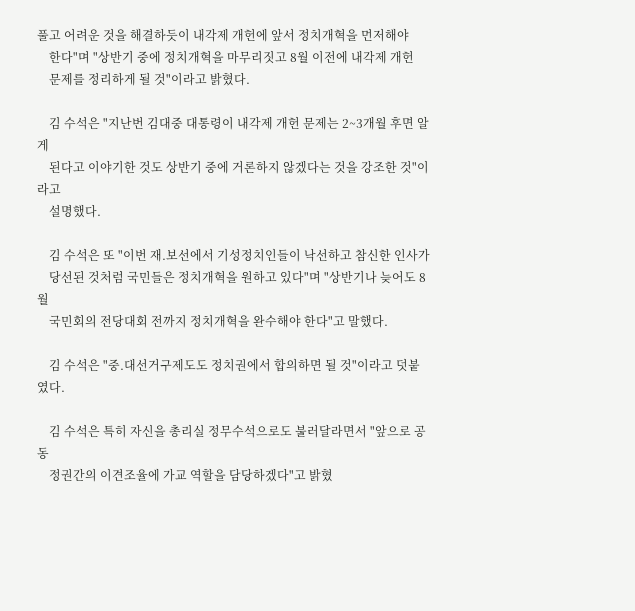풀고 어려운 것을 해결하듯이 내각제 개헌에 앞서 정치개혁을 먼저해야
    한다"며 "상반기 중에 정치개혁을 마무리짓고 8월 이전에 내각제 개헌
    문제를 정리하게 될 것"이라고 밝혔다.

    김 수석은 "지난번 김대중 대통령이 내각제 개헌 문제는 2~3개월 후면 알게
    된다고 이야기한 것도 상반기 중에 거론하지 않겠다는 것을 강조한 것"이라고
    설명했다.

    김 수석은 또 "이번 재.보선에서 기성정치인들이 낙선하고 참신한 인사가
    당선된 것처럼 국민들은 정치개혁을 원하고 있다"며 "상반기나 늦어도 8월
    국민회의 전당대회 전까지 정치개혁을 완수해야 한다"고 말했다.

    김 수석은 "중.대선거구제도도 정치권에서 합의하면 될 것"이라고 덧붙였다.

    김 수석은 특히 자신을 총리실 정무수석으로도 불러달라면서 "앞으로 공동
    정권간의 이견조율에 가교 역할을 담당하겠다"고 밝혔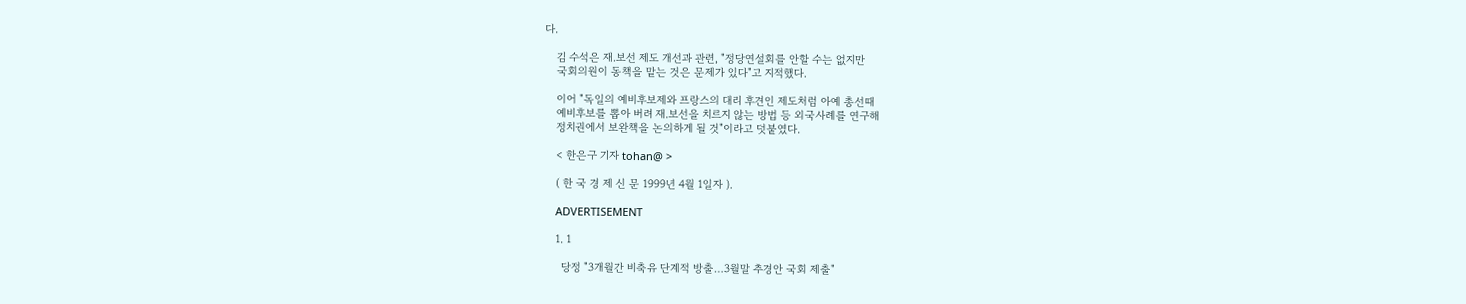다.

    김 수석은 재.보선 제도 개선과 관련, "정당연설회를 안할 수는 없지만
    국회의원이 동책을 맡는 것은 문제가 있다"고 지적했다.

    이어 "독일의 예비후보제와 프랑스의 대리 후견인 제도처럼 아예 총선때
    예비후보를 뽑아 버려 재.보선을 치르지 않는 방법 등 외국사례를 연구해
    정치권에서 보완책을 논의하게 될 것"이라고 덧붙였다.

    < 한은구 기자 tohan@ >

    ( 한 국 경 제 신 문 1999년 4월 1일자 ).

    ADVERTISEMENT

    1. 1

      당정 "3개월간 비축유 단계적 방출…3월말 추경안 국회 제출"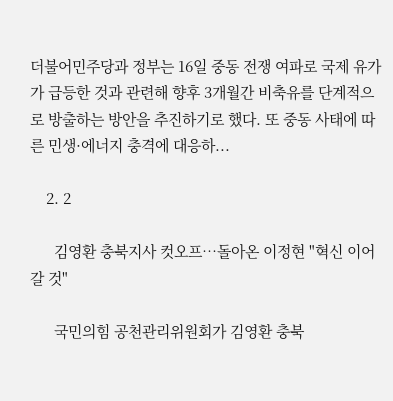더불어민주당과 정부는 16일 중동 전쟁 여파로 국제 유가가 급등한 것과 관련해 향후 3개월간 비축유를 단계적으로 방출하는 방안을 추진하기로 했다. 또 중동 사태에 따른 민생·에너지 충격에 대응하...

    2. 2

      김영환 충북지사 컷오프…돌아온 이정현 "혁신 이어갈 것"

      국민의힘 공천관리위원회가 김영환 충북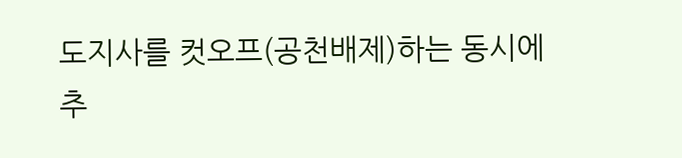도지사를 컷오프(공천배제)하는 동시에 추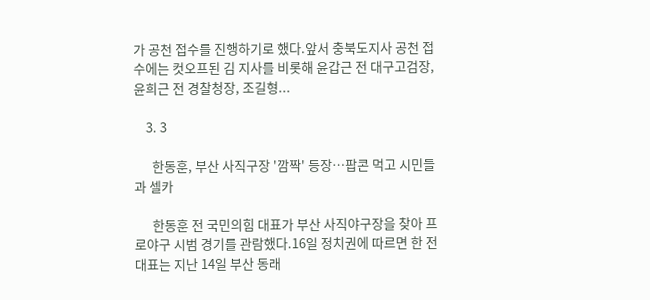가 공천 접수를 진행하기로 했다.앞서 충북도지사 공천 접수에는 컷오프된 김 지사를 비롯해 윤갑근 전 대구고검장, 윤희근 전 경찰청장, 조길형...

    3. 3

      한동훈, 부산 사직구장 '깜짝' 등장…팝콘 먹고 시민들과 셀카

      한동훈 전 국민의힘 대표가 부산 사직야구장을 찾아 프로야구 시범 경기를 관람했다.16일 정치권에 따르면 한 전 대표는 지난 14일 부산 동래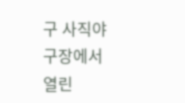구 사직야구장에서 열린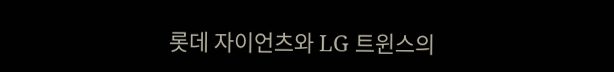롯데 자이언츠와 LG 트윈스의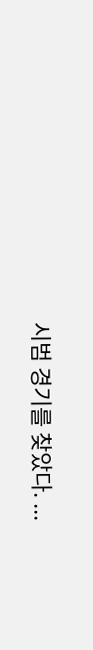시범 경기를 찾았다. ...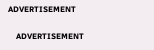ADVERTISEMENT

    ADVERTISEMENT